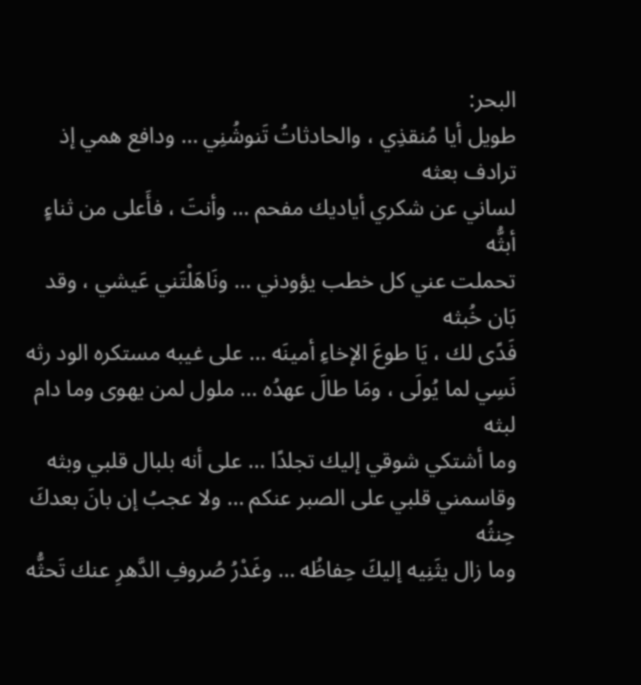البحر:
طويل أيا مُنقذِي ، والحادثاتُ تَنوشُنِي … ودافع همي إذ ترادف بعثه
لساني عن شكري أياديك مفحم … وأنتَ ، فأَعلى من ثناءٍ أبثُّه
تحملت عني كل خطب يؤودني … ونَاهَلْتَني عَيشي ، وقد بَان خُبثه
فَدًى لك ، يَا طوعَ الإخاءِ أمينَه … على غيبه مستكره الود رثه
نَسِي لما يُولَى ، ومَا طالَ عهدُه … ملول لمن يهوى وما دام لبثه
وما أشتكي شوقي إليك تجلدًا … على أنه بلبال قلبي وبثه
وقاسمني قلبي على الصبر عنكم … ولا عجبُ إن بانَ بعدكَ حِنثُه
وما زال يثَنِيه إليكَ حِفاظُه … وغَدْرُ صُروفِ الدَّهرِ عنك تَحثُّه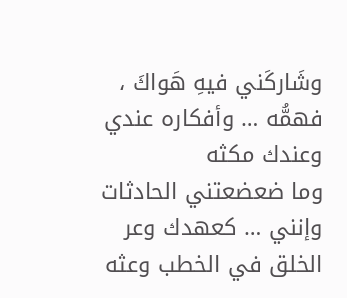وشَاركَني فيهِ هَواكَ ، فهمُّه … وأفكاره عندي وعندك مكثه
وما ضعضعتني الحادثات وإنني … كعهدك وعر الخلق في الخطب وعثه